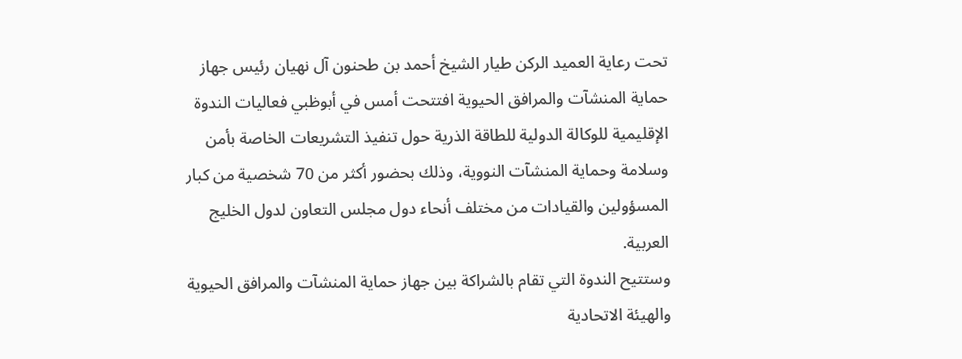تحت رعاية العميد الركن طيار الشيخ أحمد بن طحنون آل نهيان رئيس جهاز حماية المنشآت والمرافق الحيوية افتتحت أمس في أبوظبي فعاليات الندوة الإقليمية للوكالة الدولية للطاقة الذرية حول تنفيذ التشريعات الخاصة بأمن وسلامة وحماية المنشآت النووية، وذلك بحضور أكثر من 70 شخصية من كبار المسؤولين والقيادات من مختلف أنحاء دول مجلس التعاون لدول الخليج العربية.
وستتيح الندوة التي تقام بالشراكة بين جهاز حماية المنشآت والمرافق الحيوية والهيئة الاتحادية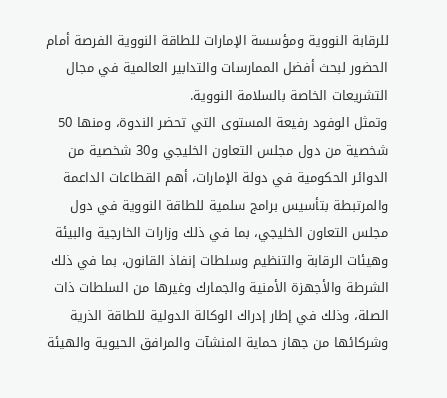للرقابة النووية ومؤسسة الإمارات للطاقة النووية الفرصة أمام الحضور لبحث أفضل الممارسات والتدابير العالمية في مجال التشريعات الخاصة بالسلامة النووية.
وتمثل الوفود رفيعة المستوى التي تحضر الندوة، ومنها 50 شخصية من دول مجلس التعاون الخليجي و30 شخصية من الدوائر الحكومية في دولة الإمارات، أهم القطاعات الداعمة والمرتبطة بتأسيس برامج سلمية للطاقة النووية في دول مجلس التعاون الخليجي، بما في ذلك وزارات الخارجية والبيئة وهيئات الرقابة والتنظيم وسلطات إنفاذ القانون، بما في ذلك الشرطة والأجهزة الأمنية والجمارك وغيرها من السلطات ذات الصلة، وذلك في إطار إدراك الوكالة الدولية للطاقة الذرية وشركائها من جهاز حماية المنشآت والمرافق الحيوية والهيئة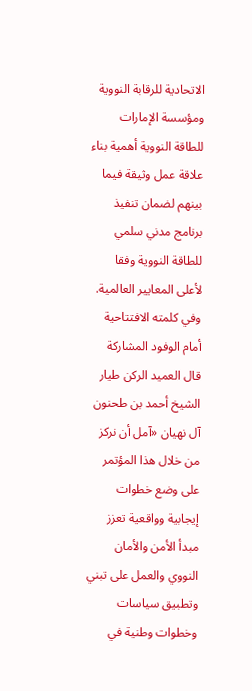الاتحادية للرقابة النووية ومؤسسة الإمارات للطاقة النووية أهمية بناء علاقة عمل وثيقة فيما بينهم لضمان تنفيذ برنامج مدني سلمي للطاقة النووية وفقا لأعلى المعايير العالمية.
وفي كلمته الافتتاحية أمام الوفود المشاركة قال العميد الركن طيار الشيخ أحمد بن طحنون آل نهيان «آمل أن نركز من خلال هذا المؤتمر على وضع خطوات إيجابية وواقعية تعزز مبدأ الأمن والأمان النووي والعمل على تبني وتطبيق سياسات وخطوات وطنية في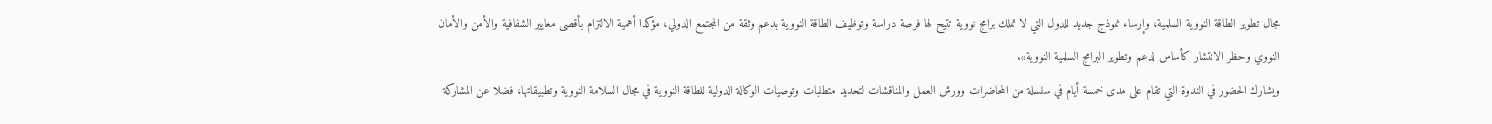مجال تطوير الطاقة النووية السلمية، وإرساء نموذج جديد للدول التي لا تملك برامج نووية تتيح لها فرصة دراسة وتوظيف الطاقة النووية بدعم وثقة من المجتمع الدولي، مؤكدا أهمية الالتزام بأقصى معايير الشفافية والأمن والأمان النووي وحظر الانتشار كأساس لدعم وتطوير البرامج السلمية النووية».
ويشارك الحضور في الندوة التي تقام على مدى خمسة أيام في سلسلة من المحاضرات وورش العمل والمناقشات لتحديد متطلبات وتوصيات الوكالة الدولية للطاقة النووية في مجال السلامة النووية وتطبيقاتها، فضلا عن المشاركة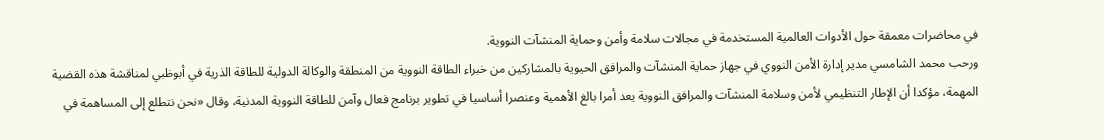في محاضرات معمقة حول الأدوات العالمية المستخدمة في مجالات سلامة وأمن وحماية المنشآت النووية.
ورحب محمد الشامسي مدير إدارة الأمن النووي في جهاز حماية المنشآت والمرافق الحيوية بالمشاركين من خبراء الطاقة النووية من المنطقة والوكالة الدولية للطاقة الذرية في أبوظبي لمناقشة هذه القضية المهمة، مؤكدا أن الإطار التنظيمي لأمن وسلامة المنشآت والمرافق النووية يعد أمرا بالغ الأهمية وعنصرا أساسيا في تطوير برنامج فعال وآمن للطاقة النووية المدنية، وقال «نحن نتطلع إلى المساهمة في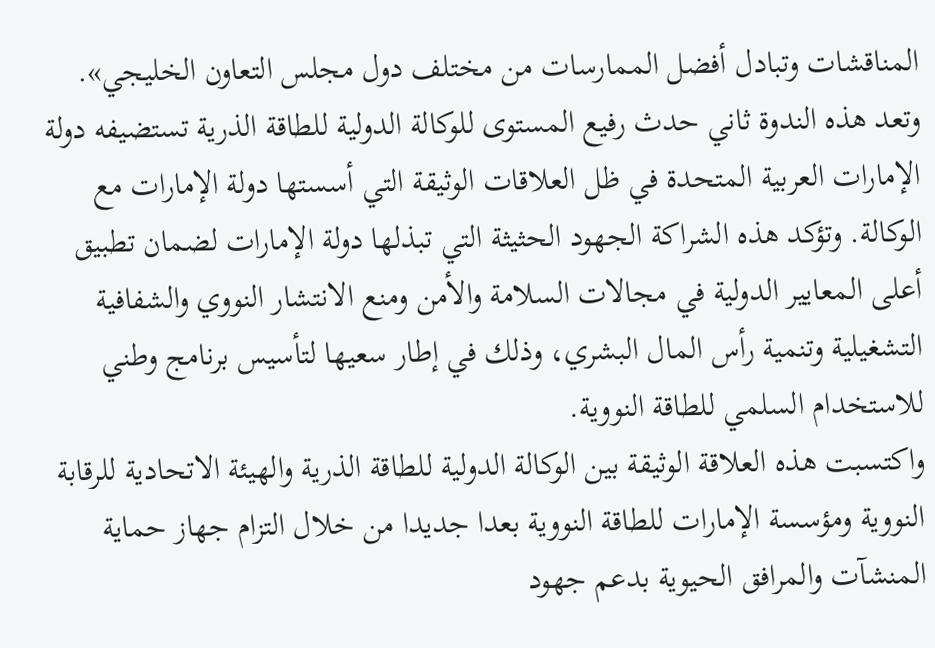المناقشات وتبادل أفضل الممارسات من مختلف دول مجلس التعاون الخليجي».
وتعد هذه الندوة ثاني حدث رفيع المستوى للوكالة الدولية للطاقة الذرية تستضيفه دولة الإمارات العربية المتحدة في ظل العلاقات الوثيقة التي أسستها دولة الإمارات مع الوكالة. وتؤكد هذه الشراكة الجهود الحثيثة التي تبذلها دولة الإمارات لضمان تطبيق أعلى المعايير الدولية في مجالات السلامة والأمن ومنع الانتشار النووي والشفافية التشغيلية وتنمية رأس المال البشري، وذلك في إطار سعيها لتأسيس برنامج وطني للاستخدام السلمي للطاقة النووية.
واكتسبت هذه العلاقة الوثيقة بين الوكالة الدولية للطاقة الذرية والهيئة الاتحادية للرقابة النووية ومؤسسة الإمارات للطاقة النووية بعدا جديدا من خلال التزام جهاز حماية المنشآت والمرافق الحيوية بدعم جهود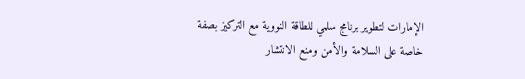الإمارات لتطوير برنامج سلمي للطاقة النووية مع التركيز بصفة خاصة على السلامة والأمن ومنع الانتشار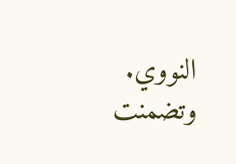النووي.
وتضمنت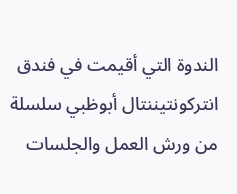الندوة التي أقيمت في فندق انتركونتيننتال أبوظبي سلسلة من ورش العمل والجلسات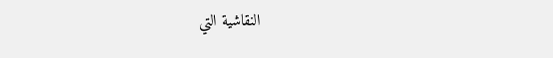النقاشية التي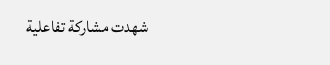شهدت مشاركة تفاعلية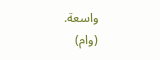واسعة.
(وام)